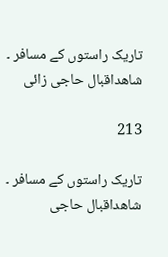تاریک راستوں کے مسافر ۔ شاھداقبال حاجی زائی

213

تاریک راستوں کے مسافر ۔
شاھداقبال حاجی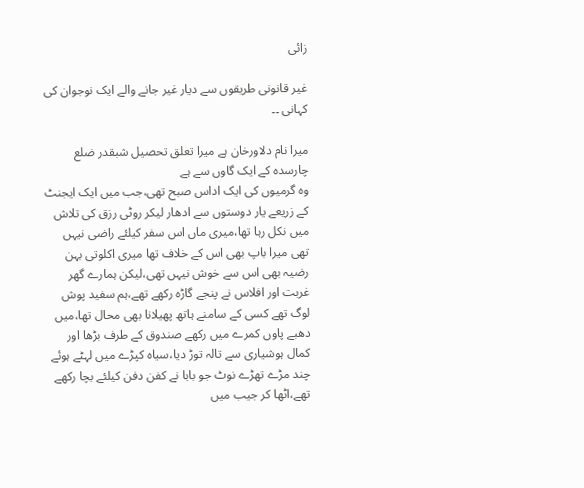زائی

غیر قانونی طریقوں سے دیار غیر جانے والے ایک نوجوان کی کہانی ۔۔

میرا نام دلاورخان ہے میرا تعلق تحصیل شبقدر ضلع چارسدہ کے ایک گاوں سے ہے
وہ گرمیوں کی ایک اداس صبح تھی،جب میں ایک ایجنٹ کے زریعے یار دوستوں سے ادھار لیکر روٹی رزق کی تلاش میں نکل رہا تھا،میری ماں اس سفر کیلئے راضی نیہں تھی میرا باپ بھی اس کے خلاف تھا میری اکلوتی بہن رضیہ بھی اس سے خوش نیہں تھی،لیکن ہمارے گھر غربت اور افلاس نے پنجے گاڑہ رکھے تھے،ہم سفید پوش لوگ تھے کسی کے سامنے ہاتھ پھیلانا بھی محال تھا،میں دھبے پاوں کمرے میں رکھے صندوق کے طرف بڑھا اور کمال ہوشیاری سے تالہ توڑ دیا،سیاہ کپڑے میں لہٹے ہوئے چند مڑے تھڑے نوٹ جو بابا نے کفن دفن کیلئے بچا رکھے تھے،اٹھا کر جیب میں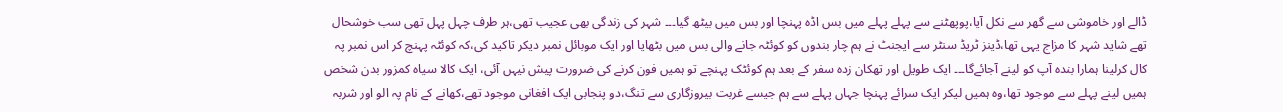ڈالے اور خاموشی سے گھر سے نکل آیا،پوپھٹنے سے پہلے پہلے میں بس اڈہ پہنچا اور بس میں بیٹھ گیا۔۔۔ شہر کی زندگی بھی عجیب تھی،ہر طرف چہل پہل تھی سب خوشحال تھے شاید شہر کا مزاج یہی تھا،ڈینز ٹریڈ سنٹر سے ایجنٹ نے ہم چار بندوں کو کوئٹہ جانے والی بس میں بٹھایا اور ایک موبائل نمبر دیکر تاکید کی،کہ کوئٹہ پہنچ کر اس نمبر پہ کال کرلینا ہمارا بندہ آپ کو لینے آجائےگا۔۔۔ ایک طویل اور تھکان زدہ سفر کے بعد ہم کوئٹک پہنچے تو ہمیں فون کرنے کی ضرورت پیش نیہں آئی، ایک کالا سیاہ کمزور بدن شخص ہمیں لینے پہلے سے موجود تھا،وہ ہمیں لیکر ایک سرائے پہنچا جہاں پہلے سے ہم جیسے غربت بیروزگاری سے تنگ،دو پنجابی ایک افغانی موجود تھے،کھانے کے نام پہ الو اور شربہ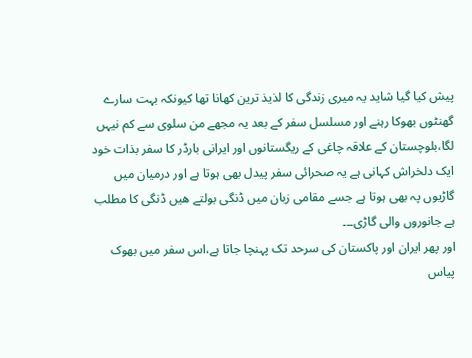پیش کیا گیا شاید یہ میری زندگی کا لذیذ ترین کھانا تھا کیونکہ بہت سارے گھنٹوں بھوکا رہنے اور مسلسل سفر کے بعد یہ مجھے من سلوی سے کم نیہں لگا،بلوچستان کے علاقہ چاغی کے ریگستانوں اور ایرانی بارڈر کا سفر بذات خود ایک دلخراش کہانی ہے یہ صحرائی سفر پیدل بھی ہوتا ہے اور درمیان میں گاڑیوں پہ بھی ہوتا ہے جسے مقامی زبان میں ڈنگی بولتے ھیں ڈنگی کا مطلب ہے جانوروں والی گاڑی۔۔۔
اور پھر ایران اور پاکستان کی سرحد تک پہنچا جاتا ہے،اس سفر میں بھوک پیاس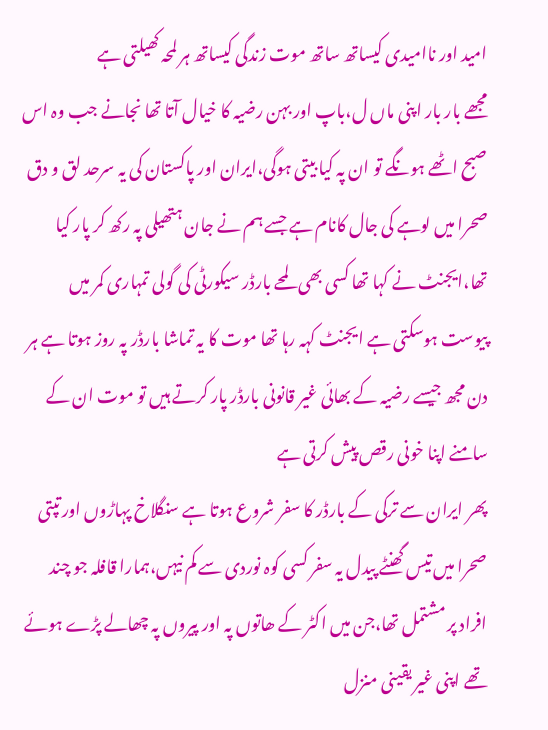امید اور ناامیدی کیساتھ ساتھ موت زندگی کیساتھ ہر لمحہ کھیلتی ہے
مجھے بار بار اپنی ماں ل،باپ اور بہن رضیہ کا خیال آتا تھا نجانے جب وہ اس صبح اٹھے ہونگے تو ان پہ کیا بیتی ہوگی،ایران اور پاکستان کی یہ سرحد لق و دق صحرا میں لوہے کی جال کانام ہے جسے ہم نے جان ہتھیلی پہ رکھ کر پار کیا تھا،ایجنٹ نے کہا تھا کسی بھی لمحے بارڈر سیکورٹی کی گولی تمہاری کمر میں پیوست ہوسکتی ہے ایجنٹ کہہ رہا تھا موت کا یہ تماشا بارڈر پہ روز ہوتا ہے ہر دن مجھ جیسے رضیہ کے بھائی غیر قانونی بارڈر پار کرتے ہیں تو موت ان کے سامنے اپنا خونی رقص پیش کرتی ہے
پھر ایران سے ترکی کے بارڈر کا سفر شروع ہوتا ہے سنگلاخ پہاڑوں اور تپتی صحرا میں تیس گھنٹے پیدل یہ سفر کسی کوہ نوردی سے کم نیہں،ہمارا قافلہ جو چند افراد پر مشتمل تھا،جن میں اکٹر کے ھاتوں پہ اور پیروں پہ چھالے پڑے ہوئے تھے اپنی غیر یقینی منزل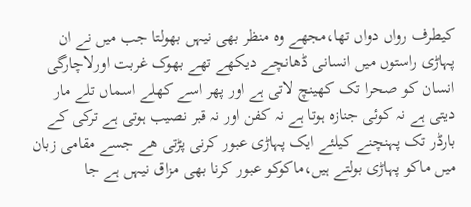کیطرف رواں دواں تھا،مجھے وہ منظر بھی نیہں بھولتا جب میں نے ان پہاڑی راستوں میں انسانی ڈھانچے دیکھے تھے بھوک غربت اورلاچارگی انسان کو صحرا تک کھینچ لاتی ہے اور پھر اسے کھلے اسماں تلے مار دیتی ہے نہ کوئی جنازہ ہوتا ہے نہ کفن اور نہ قبر نصیب ہوتی ہے ترکی کے بارڈر تک پہنچنے کیلئے ایک پہاڑی عبور کرنی پڑتی ھے جسے مقامی زبان میں ماکو پہاڑی بولتے ہیں،ماکوکو عبور کرنا بھی مزاق نیہں ہے جا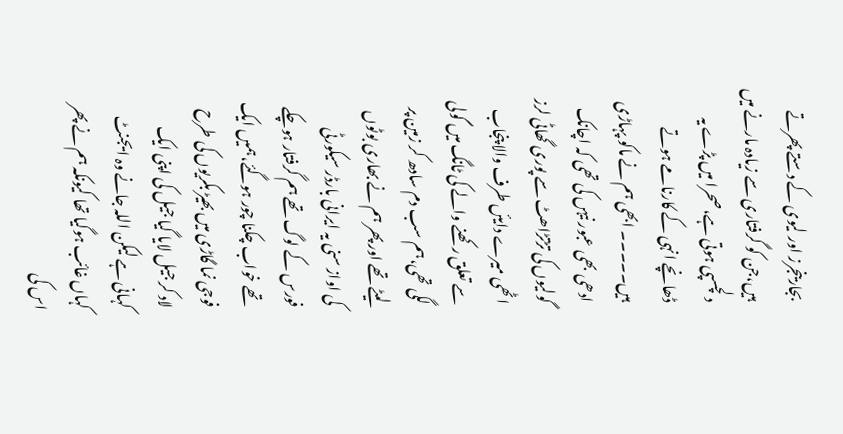بجارینجرز اور لیوی کے دستے پھرتے ہیں،جن کو گرفتاری سے زیادہ مارنے میں دلچسپی ہوتی ہے،صحرا میں پڑے یہ ڈھانچے انہی کے کارنامے ہوتے ہیں۔۔۔۔۔ ابھی ہم نے ماکو پہاڑی ادھی بھی عبور نیہں کی تھی کہ اچانک گولیوں کی تڑتڑاھٹ سے پوری گھاٹی لرز اٹھی میرے دایئں طرف والا پنجاب سے تعلق رکھنے والے کی ٹانگ میں گولی لگی تھی،ہم سب دم سادھ کر زمین پر لیٹے تھے اور پھر ہم نے بھاری بوٹوں کی اواز سنی یہ ایرانی بارڈر سیکورٹی فورس کے لوگ تھے ہم گرفتار ہوچکے تھے خواب چکنا چور ہوگئے،ہمیں ایک فوجی نما گاڑی میں بھیڑ بکریوں کی طرح لاد کر جیل لایا گیا جیل کی اپنی ایک کہانی ہے لیکن اللہ جانے وہ ایجنٹ کہاں غائب ہوگیا تھا کیونکہ ہم نے پھر اس کی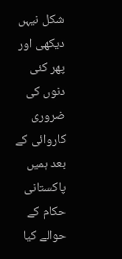شکل نیہں دیکھی اور پھر کئی دنوں کی ضروری کاروائی کے بعد ہمیں پاکستانی حکام کے حوالے کیا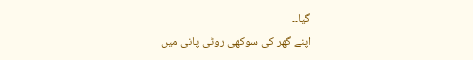گیا۔۔
اپنے گھر کی سوکھی روٹی پانی میں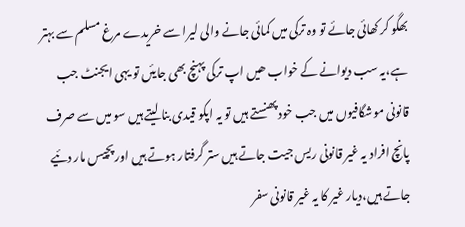بھگو کر کھائی جائے تو وہ ترکی میں کمائی جانے والی لیرا سے خریدے مرغ مسلم سے بہتر ہے،یہ سب دیوانے کے خواب ھیں اپ ترکی پہنچ بھی جایئں تو یہی ایجنٹ جب قانونی موشگافیوں میں جب خود پھنستے ہیں تو یہ اپکو قیدی بنا لیتے ہیں سو میں سے صرف پانچ افراد یہ غیر قانونی ریس جیت جاتے ہیں ستر گرفتار ہوتے ہیں اور پچیس مار دئیے جاتے ہیں،دیار غیر کا یہ غیر قانونی سفر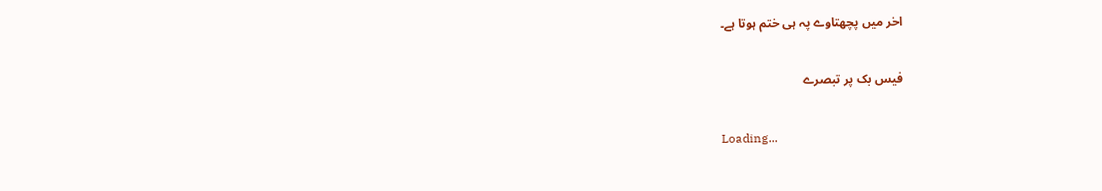اخر میں پچھتاوے پہ ہی ختم ہوتا ہے۔

فیس بک پر تبصرے

Loading...